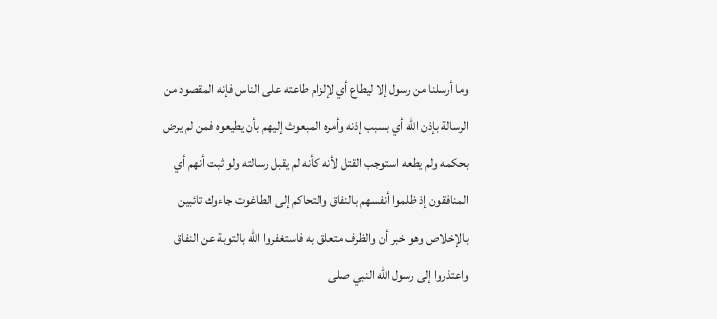وما أرسلنا من رسول إلا ليطاع أي لإلزام طاعته على الناس فإنه المقصود من الرسالة بإذن الله أي بسبب إذنه وأمره المبعوث إليهم بأن يطيعوه فمن لم يرض بحكمه ولم يطعه استوجب القتل لأنه كأنه لم يقبل رسالته ولو ثبت أنهم أي المنافقون إذ ظلموا أنفسهم بالنفاق والتحاكم إلى الطاغوت جاءوك تائبين بالإخلاص وهو خبر أن والظرف متعلق به فاستغفروا الله بالتوبة عن النفاق واعتذروا إلى رسول الله النبي صلى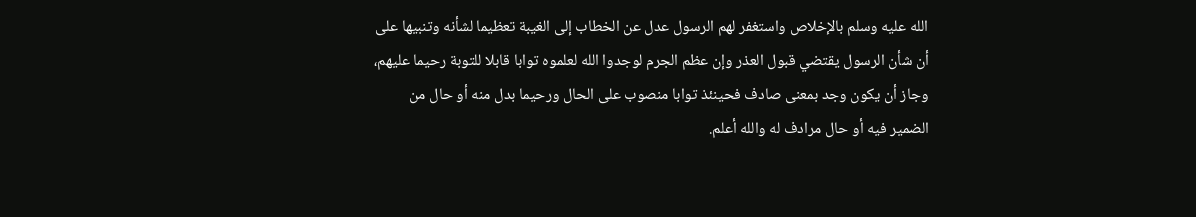الله عليه وسلم بالإخلاص واستغفر لهم الرسول عدل عن الخطاب إلى الغيبة تعظيما لشأنه وتنبيها على أن شأن الرسول يقتضي قبول العذر وإن عظم الجرم لوجدوا الله لعلموه توابا قابلا للتوبة رحيما عليهم، وجاز أن يكون وجد بمعنى صادف فحينئذ توابا منصوب على الحال ورحيما بدل منه أو حال من الضمير فيه أو حال مرادف له والله أعلم.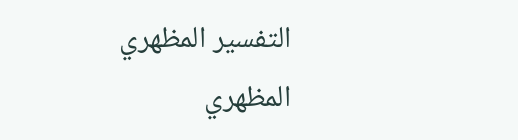التفسير المظهري
المظهري